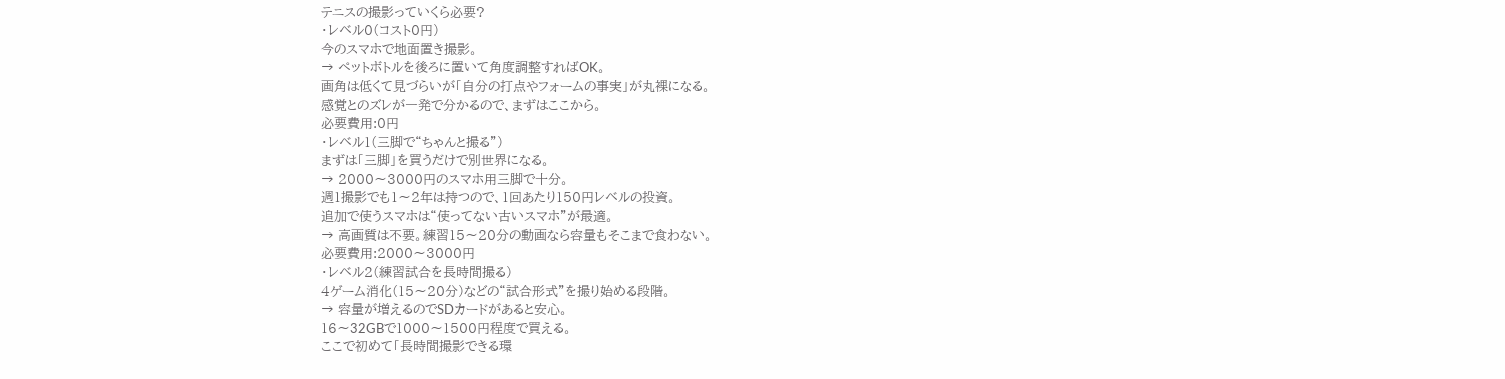テニスの撮影っていくら必要?
・レベル0(コスト0円)
今のスマホで地面置き撮影。
→ ペットボトルを後ろに置いて角度調整すればOK。
画角は低くて見づらいが「自分の打点やフォームの事実」が丸裸になる。
感覚とのズレが一発で分かるので、まずはここから。
必要費用:0円
・レベル1(三脚で“ちゃんと撮る”)
まずは「三脚」を買うだけで別世界になる。
→ 2000〜3000円のスマホ用三脚で十分。
週1撮影でも1〜2年は持つので、1回あたり150円レベルの投資。
追加で使うスマホは“使ってない古いスマホ”が最適。
→ 高画質は不要。練習15〜20分の動画なら容量もそこまで食わない。
必要費用:2000〜3000円
・レベル2(練習試合を長時間撮る)
4ゲーム消化(15〜20分)などの“試合形式”を撮り始める段階。
→ 容量が増えるのでSDカードがあると安心。
16〜32GBで1000〜1500円程度で買える。
ここで初めて「長時間撮影できる環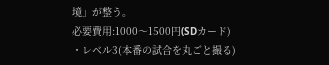境」が整う。
必要費用:1000〜1500円(SDカード)
・レベル3(本番の試合を丸ごと撮る)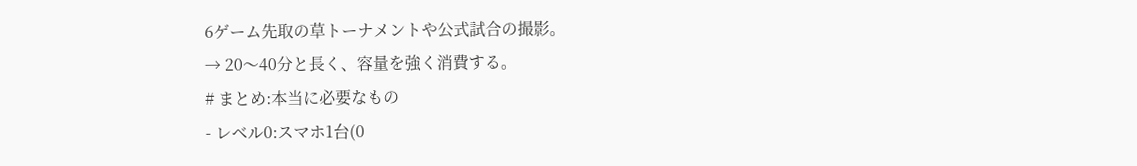6ゲーム先取の草トーナメントや公式試合の撮影。
→ 20〜40分と長く、容量を強く消費する。
# まとめ:本当に必要なもの
- レベル0:スマホ1台(0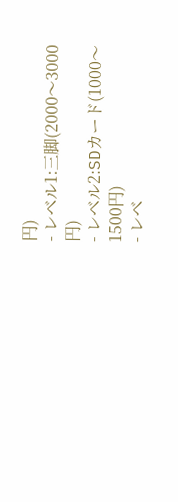円)
- レベル1:三脚(2000〜3000円)
- レベル2:SDカード(1000〜1500円)
- レベ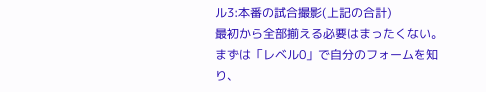ル3:本番の試合撮影(上記の合計)
最初から全部揃える必要はまったくない。
まずは「レベル0」で自分のフォームを知り、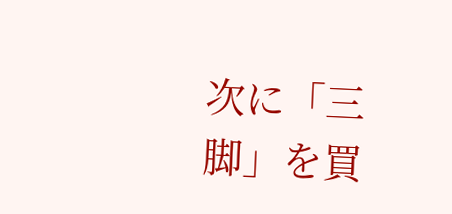次に「三脚」を買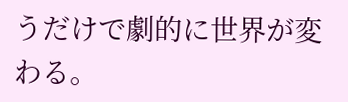うだけで劇的に世界が変わる。